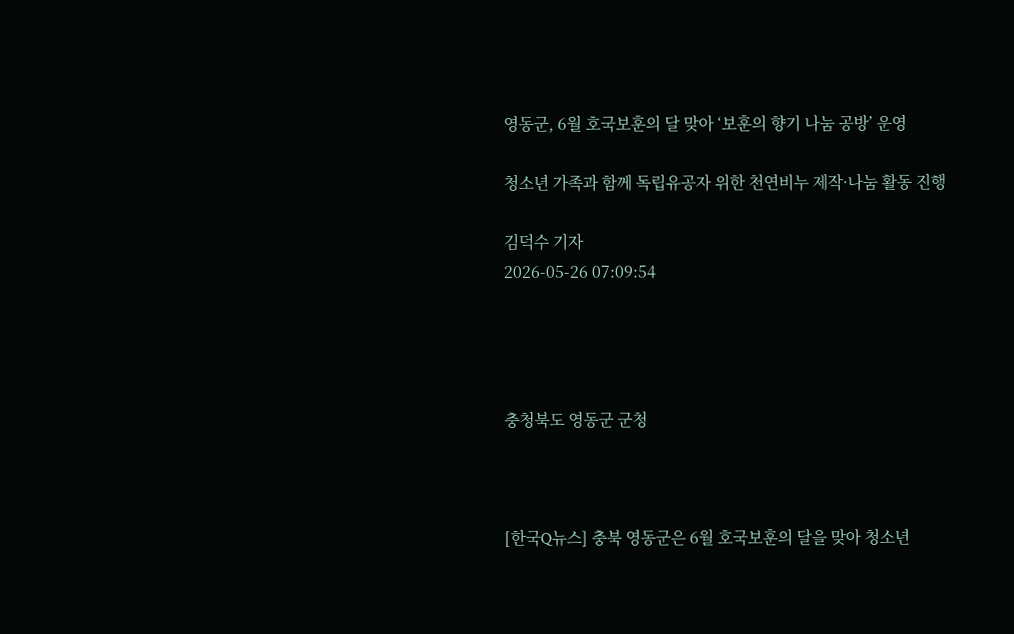영동군, 6월 호국보훈의 달 맞아 ‘보훈의 향기 나눔 공방’ 운영

청소년 가족과 함께 독립유공자 위한 천연비누 제작·나눔 활동 진행

김덕수 기자
2026-05-26 07:09:54




충청북도 영동군 군청



[한국Q뉴스] 충북 영동군은 6월 호국보훈의 달을 맞아 청소년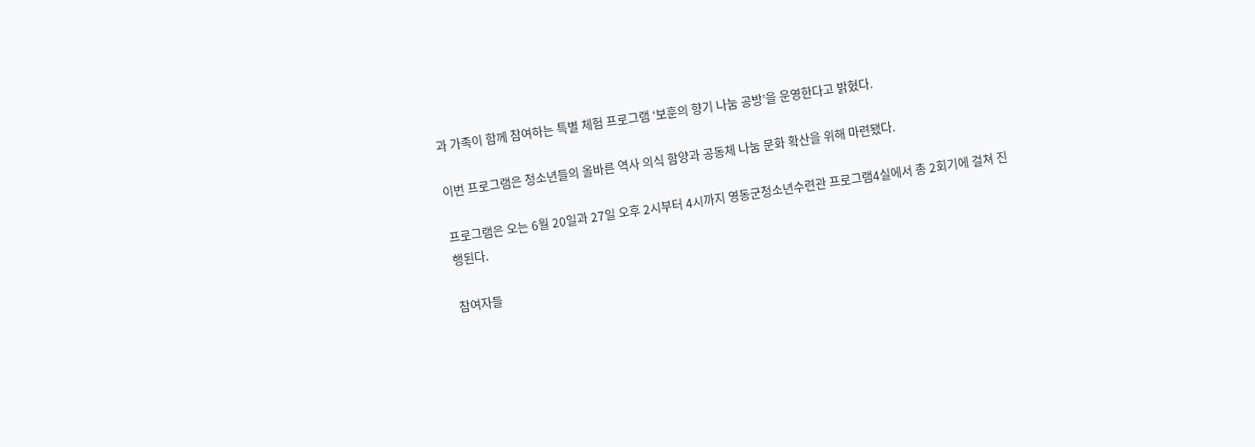과 가족이 함께 참여하는 특별 체험 프로그램 ‘보훈의 향기 나눔 공방’을 운영한다고 밝혔다.

이번 프로그램은 청소년들의 올바른 역사 의식 함양과 공동체 나눔 문화 확산을 위해 마련됐다.

프로그램은 오는 6월 20일과 27일 오후 2시부터 4시까지 영동군청소년수련관 프로그램4실에서 총 2회기에 걸쳐 진행된다.

참여자들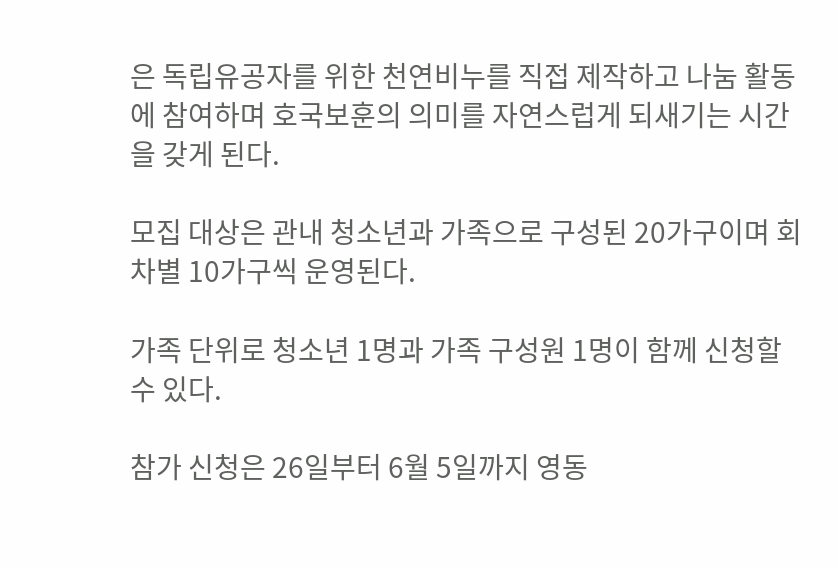은 독립유공자를 위한 천연비누를 직접 제작하고 나눔 활동에 참여하며 호국보훈의 의미를 자연스럽게 되새기는 시간을 갖게 된다.

모집 대상은 관내 청소년과 가족으로 구성된 20가구이며 회차별 10가구씩 운영된다.

가족 단위로 청소년 1명과 가족 구성원 1명이 함께 신청할 수 있다.

참가 신청은 26일부터 6월 5일까지 영동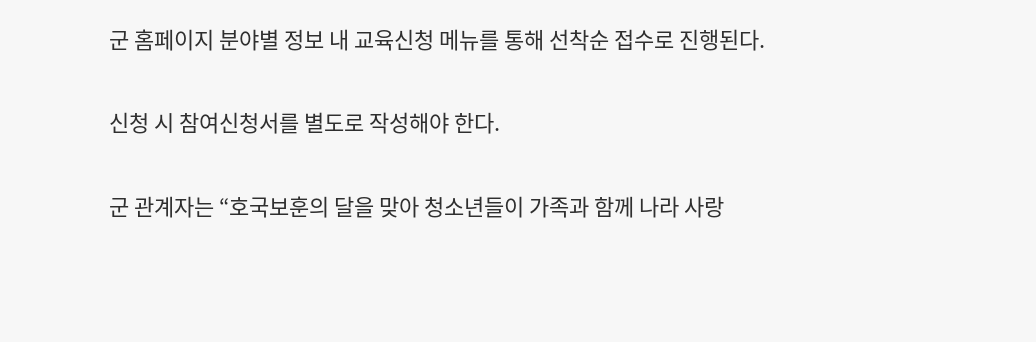군 홈페이지 분야별 정보 내 교육신청 메뉴를 통해 선착순 접수로 진행된다.

신청 시 참여신청서를 별도로 작성해야 한다.

군 관계자는 “호국보훈의 달을 맞아 청소년들이 가족과 함께 나라 사랑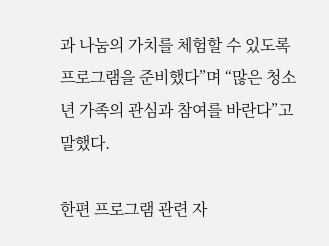과 나눔의 가치를 체험할 수 있도록 프로그램을 준비했다”며 “많은 청소년 가족의 관심과 참여를 바란다”고 말했다.

한편 프로그램 관련 자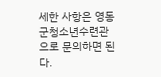세한 사항은 영동군청소년수련관으로 문의하면 된다.